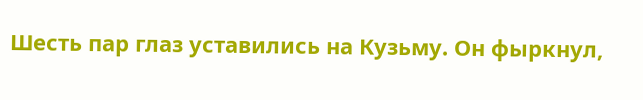Шесть пар глаз уставились на Кузьму. Он фыркнул,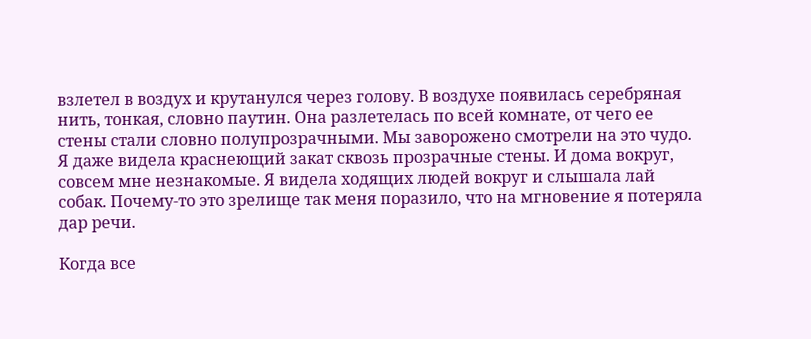взлетел в воздух и крутанулся через голову. В воздухе появилась серебряная нить, тонкая, словно паутин. Она разлетелась по всей комнате, от чего ее стены стали словно полупрозрачными. Мы заворожено смотрели на это чудо. Я даже видела краснеющий закат сквозь прозрачные стены. И дома вокруг, совсем мне незнакомые. Я видела ходящих людей вокруг и слышала лай собак. Почему-то это зрелище так меня поразило, что на мгновение я потеряла дар речи.

Когда все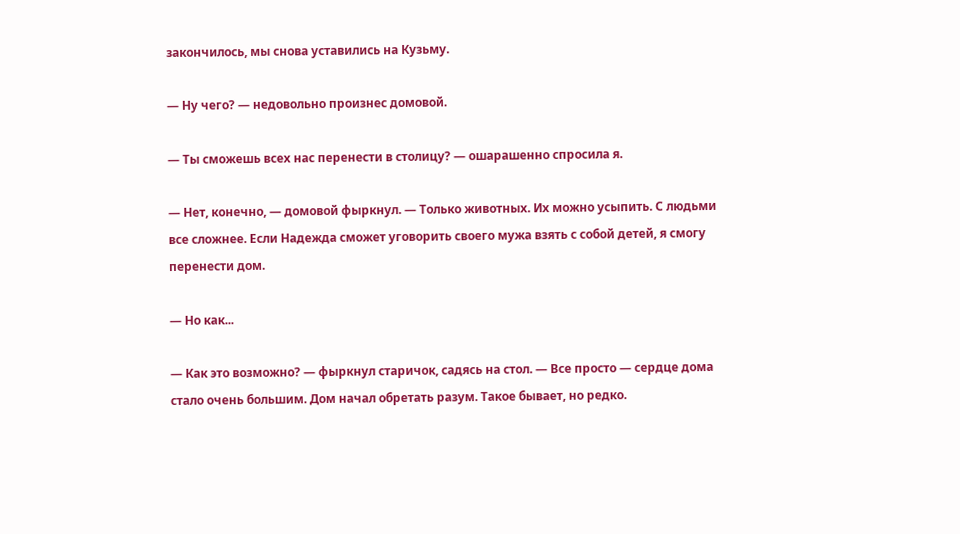закончилось, мы снова уставились на Кузьму.

— Ну чего? — недовольно произнес домовой.

— Ты сможешь всех нас перенести в столицу? — ошарашенно спросила я.

— Нет, конечно, — домовой фыркнул. — Только животных. Их можно усыпить. С людьми все сложнее. Если Надежда сможет уговорить своего мужа взять с собой детей, я смогу перенести дом.

— Но как...

— Как это возможно? — фыркнул старичок, садясь на стол. — Все просто — сердце дома стало очень большим. Дом начал обретать разум. Такое бывает, но редко.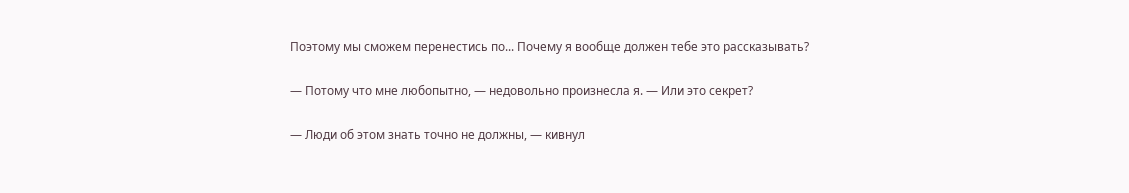Поэтому мы сможем перенестись по... Почему я вообще должен тебе это рассказывать?

— Потому что мне любопытно, — недовольно произнесла я. — Или это секрет?

— Люди об этом знать точно не должны, — кивнул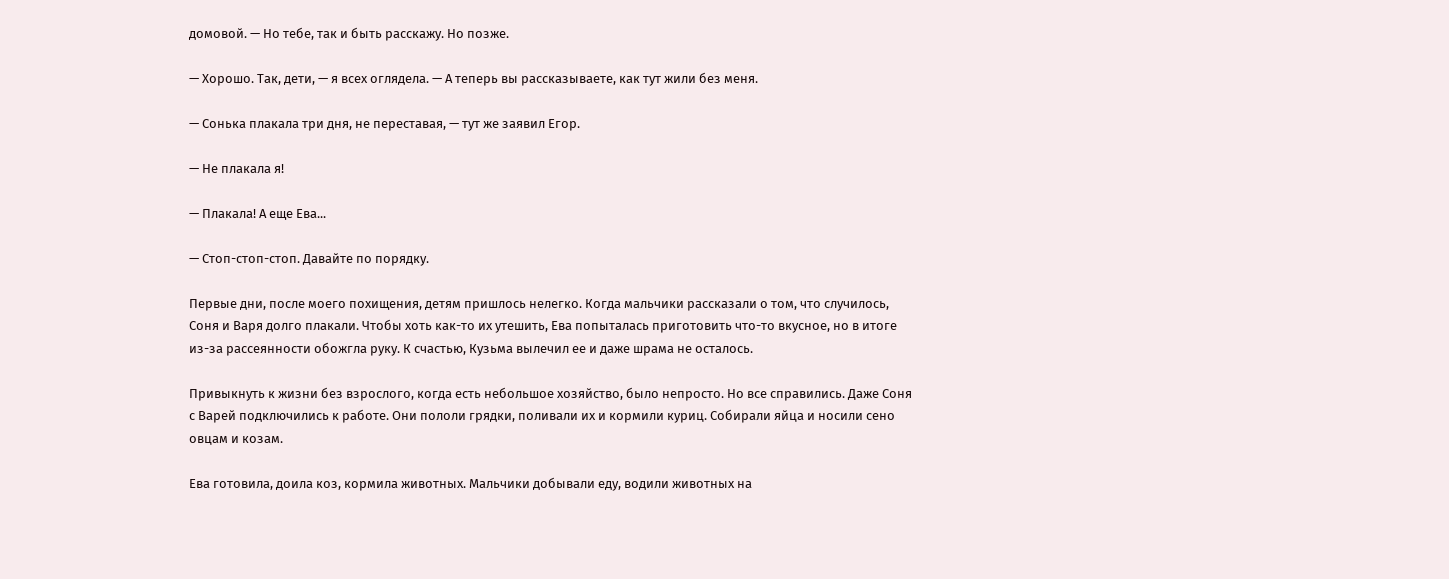домовой. — Но тебе, так и быть расскажу. Но позже.

— Хорошо. Так, дети, — я всех оглядела. — А теперь вы рассказываете, как тут жили без меня.

— Сонька плакала три дня, не переставая, — тут же заявил Егор.

— Не плакала я!

— Плакала! А еще Ева...

— Стоп-стоп-стоп. Давайте по порядку.

Первые дни, после моего похищения, детям пришлось нелегко. Когда мальчики рассказали о том, что случилось, Соня и Варя долго плакали. Чтобы хоть как-то их утешить, Ева попыталась приготовить что-то вкусное, но в итоге из-за рассеянности обожгла руку. К счастью, Кузьма вылечил ее и даже шрама не осталось.

Привыкнуть к жизни без взрослого, когда есть небольшое хозяйство, было непросто. Но все справились. Даже Соня с Варей подключились к работе. Они пололи грядки, поливали их и кормили куриц. Собирали яйца и носили сено овцам и козам.

Ева готовила, доила коз, кормила животных. Мальчики добывали еду, водили животных на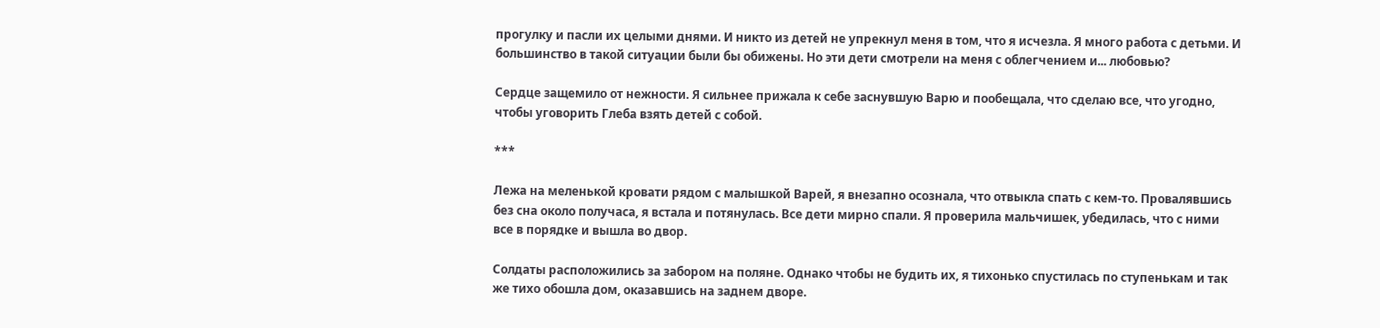прогулку и пасли их целыми днями. И никто из детей не упрекнул меня в том, что я исчезла. Я много работа с детьми. И большинство в такой ситуации были бы обижены. Но эти дети смотрели на меня с облегчением и... любовью?

Сердце защемило от нежности. Я сильнее прижала к себе заснувшую Варю и пообещала, что сделаю все, что угодно, чтобы уговорить Глеба взять детей с собой.

***

Лежа на меленькой кровати рядом с малышкой Варей, я внезапно осознала, что отвыкла спать с кем-то. Провалявшись без сна около получаса, я встала и потянулась. Все дети мирно спали. Я проверила мальчишек, убедилась, что с ними все в порядке и вышла во двор.

Солдаты расположились за забором на поляне. Однако чтобы не будить их, я тихонько спустилась по ступенькам и так же тихо обошла дом, оказавшись на заднем дворе.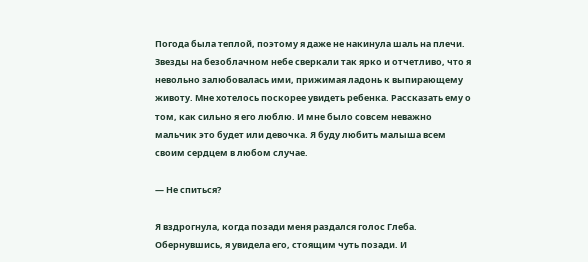Погода была теплой, поэтому я даже не накинула шаль на плечи. Звезды на безоблачном небе сверкали так ярко и отчетливо, что я невольно залюбовалась ими, прижимая ладонь к выпирающему животу. Мне хотелось поскорее увидеть ребенка. Рассказать ему о том, как сильно я его люблю. И мне было совсем неважно мальчик это будет или девочка. Я буду любить малыша всем своим сердцем в любом случае.

— Не спиться?

Я вздрогнула, когда позади меня раздался голос Глеба. Обернувшись, я увидела его, стоящим чуть позади. И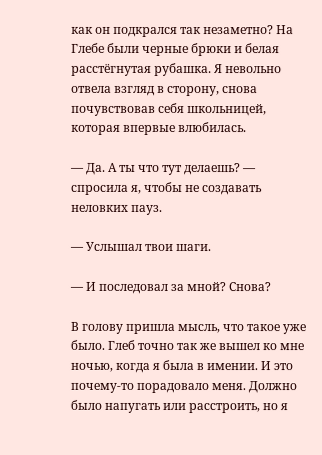как он подкрался так незаметно? На Глебе были черные брюки и белая расстёгнутая рубашка. Я невольно отвела взгляд в сторону, снова почувствовав себя школьницей, которая впервые влюбилась.

— Да. А ты что тут делаешь? — спросила я, чтобы не создавать неловких пауз.

— Услышал твои шаги.

— И последовал за мной? Снова?

В голову пришла мысль, что такое уже было. Глеб точно так же вышел ко мне ночью, когда я была в имении. И это почему-то порадовало меня. Должно было напугать или расстроить, но я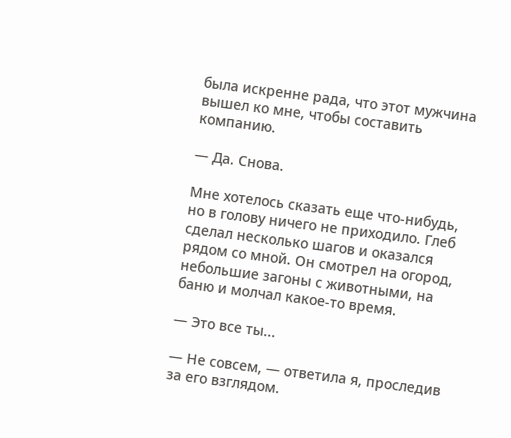была искренне рада, что этот мужчина вышел ко мне, чтобы составить компанию.

— Да. Снова.

Мне хотелось сказать еще что-нибудь, но в голову ничего не приходило. Глеб сделал несколько шагов и оказался рядом со мной. Он смотрел на огород, небольшие загоны с животными, на баню и молчал какое-то время.

— Это все ты...

— Не совсем, — ответила я, проследив за его взглядом.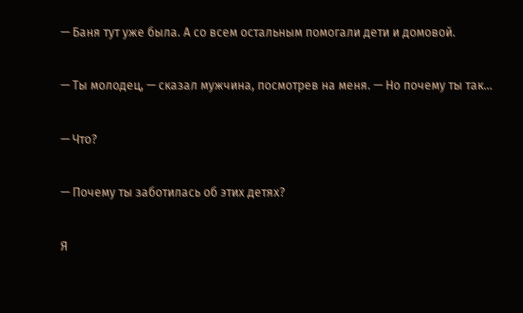— Баня тут уже была. А со всем остальным помогали дети и домовой.

— Ты молодец, — сказал мужчина, посмотрев на меня. — Но почему ты так...

— Что?

— Почему ты заботилась об этих детях?

Я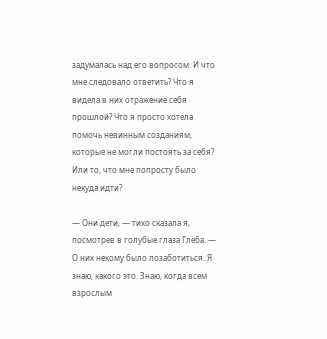задумалась над его вопросом. И что мне следовало ответить? Что я видела в них отражение себя прошлой? Что я просто хотела помочь невинным созданиям, которые не могли постоять за себя? Или то, что мне попросту было некуда идти?

— Они дети, — тихо сказала я, посмотрев в голубые глаза Глеба. — О них некому было позаботиться. Я знаю, какого это. Знаю, когда всем взрослым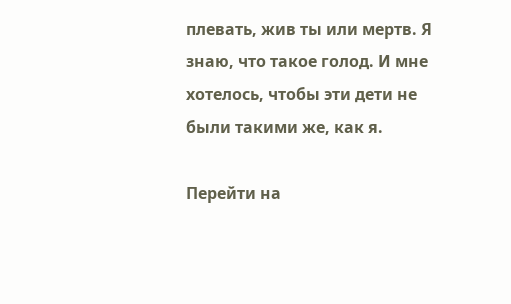плевать, жив ты или мертв. Я знаю, что такое голод. И мне хотелось, чтобы эти дети не были такими же, как я.

Перейти на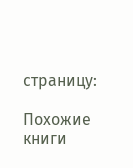страницу:

Похожие книги